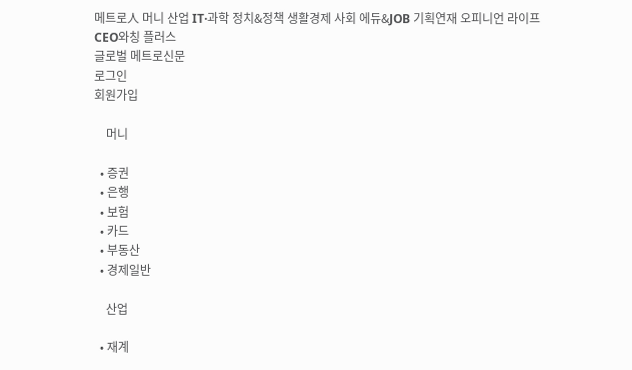메트로人 머니 산업 IT·과학 정치&정책 생활경제 사회 에듀&JOB 기획연재 오피니언 라이프 CEO와칭 플러스
글로벌 메트로신문
로그인
회원가입

    머니

  • 증권
  • 은행
  • 보험
  • 카드
  • 부동산
  • 경제일반

    산업

  • 재계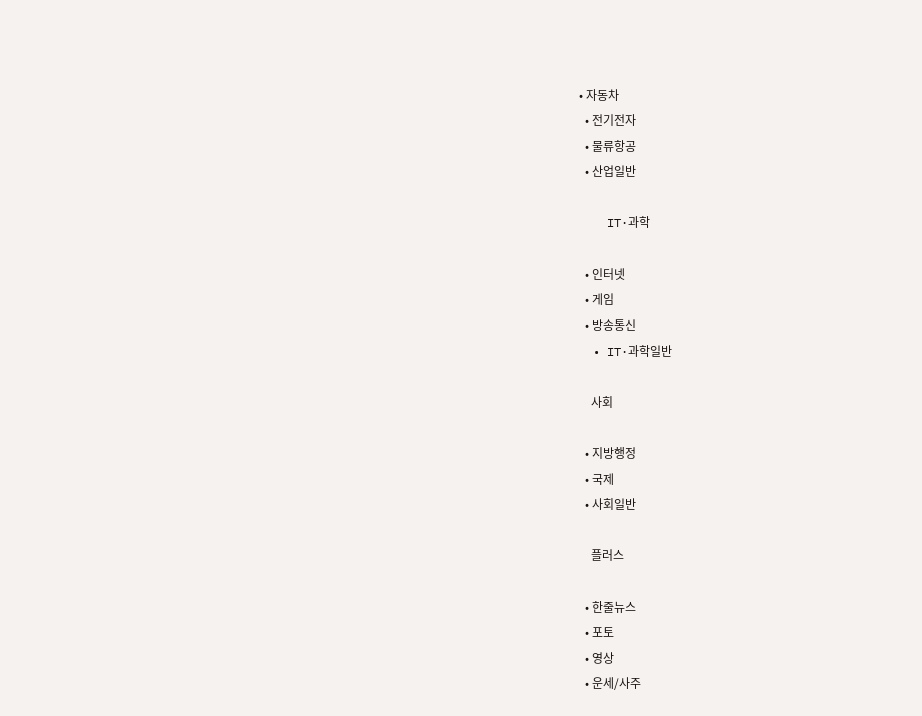• 자동차
  • 전기전자
  • 물류항공
  • 산업일반

    IT·과학

  • 인터넷
  • 게임
  • 방송통신
  • IT·과학일반

    사회

  • 지방행정
  • 국제
  • 사회일반

    플러스

  • 한줄뉴스
  • 포토
  • 영상
  • 운세/사주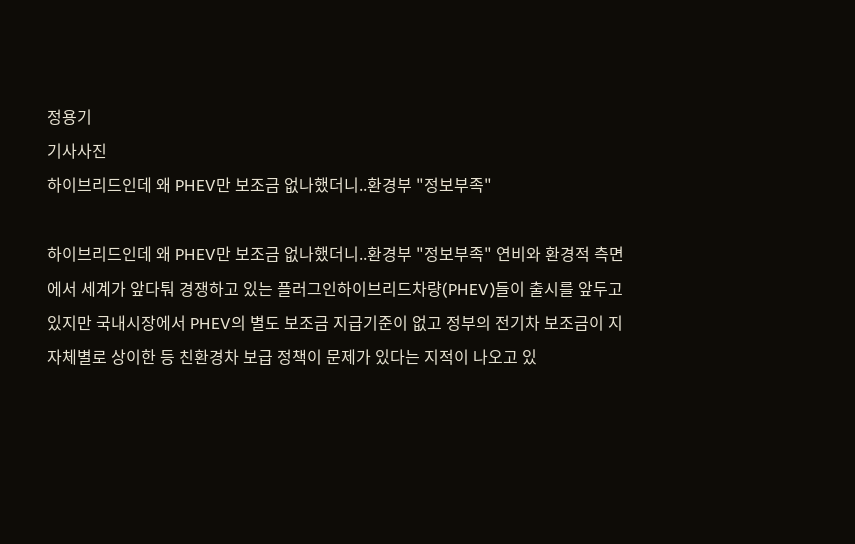정용기
기사사진
하이브리드인데 왜 PHEV만 보조금 없나했더니..환경부 "정보부족"

하이브리드인데 왜 PHEV만 보조금 없나했더니..환경부 "정보부족" 연비와 환경적 측면에서 세계가 앞다퉈 경쟁하고 있는 플러그인하이브리드차량(PHEV)들이 출시를 앞두고 있지만 국내시장에서 PHEV의 별도 보조금 지급기준이 없고 정부의 전기차 보조금이 지자체별로 상이한 등 친환경차 보급 정책이 문제가 있다는 지적이 나오고 있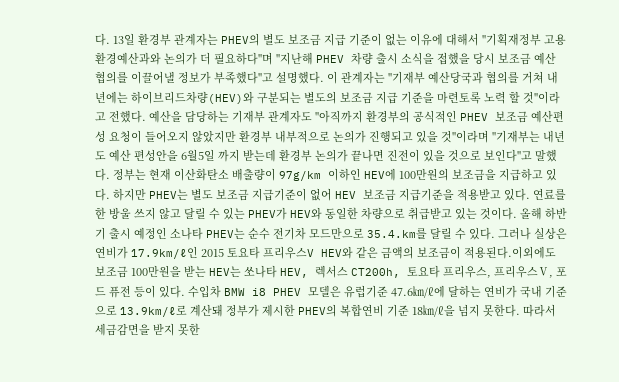다. 13일 환경부 관계자는 PHEV의 별도 보조금 지급 기준이 없는 이유에 대해서 "기획재정부 고용환경예산과와 논의가 더 필요하다"며 "지난해 PHEV 차량 출시 소식을 접했을 당시 보조금 예산 협의를 이끌어낼 정보가 부족했다"고 설명했다. 이 관계자는 "기재부 예산당국과 협의를 거쳐 내년에는 하이브리드차량(HEV)와 구분되는 별도의 보조금 지급 기준을 마련토록 노력 할 것"이라고 전했다. 예산을 담당하는 기재부 관계자도 "아직까지 환경부의 공식적인 PHEV 보조금 예산편성 요청이 들어오지 않았지만 환경부 내부적으로 논의가 진행되고 있을 것"이라며 "기재부는 내년도 예산 편성안을 6월5일 까지 받는데 환경부 논의가 끝나면 진전이 있을 것으로 보인다"고 말했다. 정부는 현재 이산화탄소 배출량이 97g/km 이하인 HEV에 100만원의 보조금을 지급하고 있다. 하지만 PHEV는 별도 보조금 지급기준이 없어 HEV 보조금 지급기준을 적용받고 있다. 연료를 한 방울 쓰지 않고 달릴 수 있는 PHEV가 HEV와 동일한 차량으로 취급받고 있는 것이다. 올해 하반기 출시 예정인 소나타 PHEV는 순수 전기차 모드만으로 35.4.km를 달릴 수 있다. 그러나 실상은 연비가 17.9km/ℓ인 2015 토요타 프리우스V HEV와 같은 금액의 보조금이 적용된다.이외에도 보조금 100만원을 받는 HEV는 쏘나타 HEV, 렉서스 CT200h, 토요타 프리우스, 프리우스Ⅴ, 포드 퓨전 등이 있다. 수입차 BMW i8 PHEV 모델은 유럽기준 47.6㎞/ℓ에 달하는 연비가 국내 기준으로 13.9km/ℓ로 계산돼 정부가 제시한 PHEV의 복합연비 기준 18㎞/ℓ을 넘지 못한다. 따라서 세금감면을 받지 못한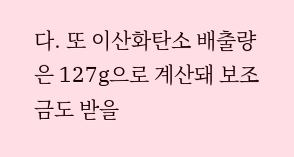다. 또 이산화탄소 배출량은 127g으로 계산돼 보조금도 받을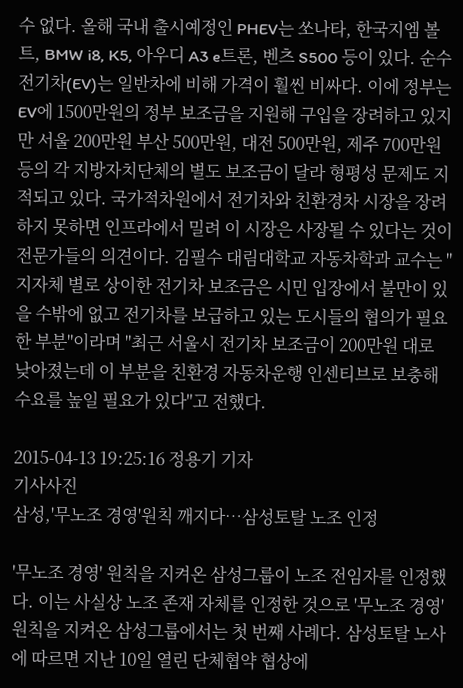수 없다. 올해 국내 출시예정인 PHEV는 쏘나타, 한국지엠 볼트, BMW i8, K5, 아우디 A3 e트론, 벤츠 S500 등이 있다. 순수전기차(EV)는 일반차에 비해 가격이 훨씬 비싸다. 이에 정부는 EV에 1500만원의 정부 보조금을 지원해 구입을 장려하고 있지만 서울 200만원 부산 500만원, 대전 500만원, 제주 700만원 등의 각 지방자치단체의 별도 보조금이 달라 형평성 문제도 지적되고 있다. 국가적차원에서 전기차와 친환경차 시장을 장려하지 못하면 인프라에서 밀려 이 시장은 사장될 수 있다는 것이 전문가들의 의견이다. 김필수 대림대학교 자동차학과 교수는 "지자체 별로 상이한 전기차 보조금은 시민 입장에서 불만이 있을 수밖에 없고 전기차를 보급하고 있는 도시들의 협의가 필요한 부분"이라며 "최근 서울시 전기차 보조금이 200만원 대로 낮아졌는데 이 부분을 친환경 자동차운행 인센티브로 보충해 수요를 높일 필요가 있다"고 전했다.

2015-04-13 19:25:16 정용기 기자
기사사진
삼성,'무노조 경영'원칙 깨지다…삼성토탈 노조 인정

'무노조 경영' 원칙을 지켜온 삼성그룹이 노조 전임자를 인정했다. 이는 사실상 노조 존재 자체를 인정한 것으로 '무노조 경영' 원칙을 지켜온 삼성그룹에서는 첫 번째 사례다. 삼성토탈 노사에 따르면 지난 10일 열린 단체협약 협상에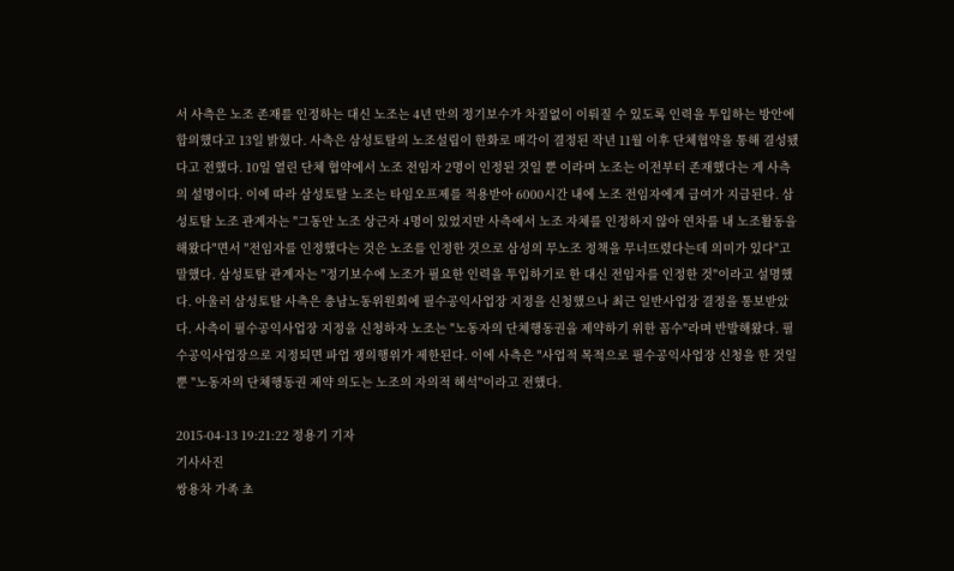서 사측은 노조 존재를 인정하는 대신 노조는 4년 만의 정기보수가 차질없이 이뤄질 수 있도록 인력을 투입하는 방안에 합의했다고 13일 밝혔다. 사측은 삼성토탈의 노조설립이 한화로 매각이 결정된 작년 11월 이후 단체협약을 통해 결성됐다고 전했다. 10일 열린 단체 협약에서 노조 전임자 2명이 인정된 것일 뿐 이라며 노조는 이전부터 존재했다는 게 사측의 설명이다. 이에 따라 삼성토탈 노조는 타임오프제를 적용받아 6000시간 내에 노조 전임자에게 급여가 지급된다. 삼성토탈 노조 관계자는 "그동안 노조 상근자 4명이 있었지만 사측에서 노조 자체를 인정하지 않아 연차를 내 노조활동을 해왔다"면서 "전임자를 인정했다는 것은 노조를 인정한 것으로 삼성의 무노조 정책을 무너뜨렸다는데 의미가 있다"고 말했다. 삼성토탈 관계자는 "정기보수에 노조가 필요한 인력을 투입하기로 한 대신 전임자를 인정한 것"이라고 설명했다. 아울러 삼성토탈 사측은 충남노동위원회에 필수공익사업장 지정을 신청했으나 최근 일반사업장 결정을 통보받았다. 사측이 필수공익사업장 지정을 신청하자 노조는 "노동자의 단체행동권을 제약하기 위한 꼼수"라며 반발해왔다. 필수공익사업장으로 지정되면 파업 쟁의행위가 제한된다. 이에 사측은 "사업적 목적으로 필수공익사업장 신청을 한 것일 뿐 "노동자의 단체행동권 제약 의도는 노조의 자의적 해석"이라고 전했다.

2015-04-13 19:21:22 정용기 기자
기사사진
쌍용차 가족 초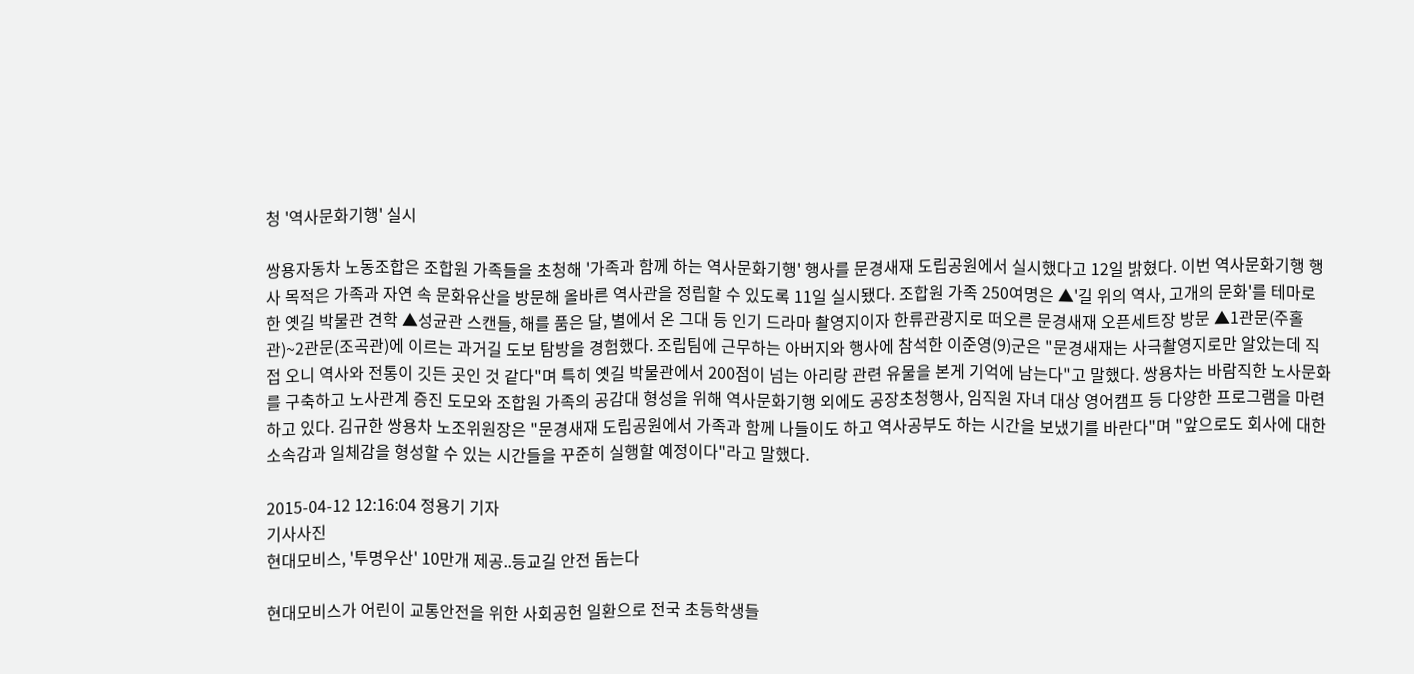청 '역사문화기행' 실시

쌍용자동차 노동조합은 조합원 가족들을 초청해 '가족과 함께 하는 역사문화기행' 행사를 문경새재 도립공원에서 실시했다고 12일 밝혔다. 이번 역사문화기행 행사 목적은 가족과 자연 속 문화유산을 방문해 올바른 역사관을 정립할 수 있도록 11일 실시됐다. 조합원 가족 250여명은 ▲'길 위의 역사, 고개의 문화'를 테마로 한 옛길 박물관 견학 ▲성균관 스캔들, 해를 품은 달, 별에서 온 그대 등 인기 드라마 촬영지이자 한류관광지로 떠오른 문경새재 오픈세트장 방문 ▲1관문(주홀관)~2관문(조곡관)에 이르는 과거길 도보 탐방을 경험했다. 조립팀에 근무하는 아버지와 행사에 참석한 이준영(9)군은 "문경새재는 사극촬영지로만 알았는데 직접 오니 역사와 전통이 깃든 곳인 것 같다"며 특히 옛길 박물관에서 200점이 넘는 아리랑 관련 유물을 본게 기억에 남는다"고 말했다. 쌍용차는 바람직한 노사문화를 구축하고 노사관계 증진 도모와 조합원 가족의 공감대 형성을 위해 역사문화기행 외에도 공장초청행사, 임직원 자녀 대상 영어캠프 등 다양한 프로그램을 마련하고 있다. 김규한 쌍용차 노조위원장은 "문경새재 도립공원에서 가족과 함께 나들이도 하고 역사공부도 하는 시간을 보냈기를 바란다"며 "앞으로도 회사에 대한 소속감과 일체감을 형성할 수 있는 시간들을 꾸준히 실행할 예정이다"라고 말했다.

2015-04-12 12:16:04 정용기 기자
기사사진
현대모비스, '투명우산' 10만개 제공..등교길 안전 돕는다

현대모비스가 어린이 교통안전을 위한 사회공헌 일환으로 전국 초등학생들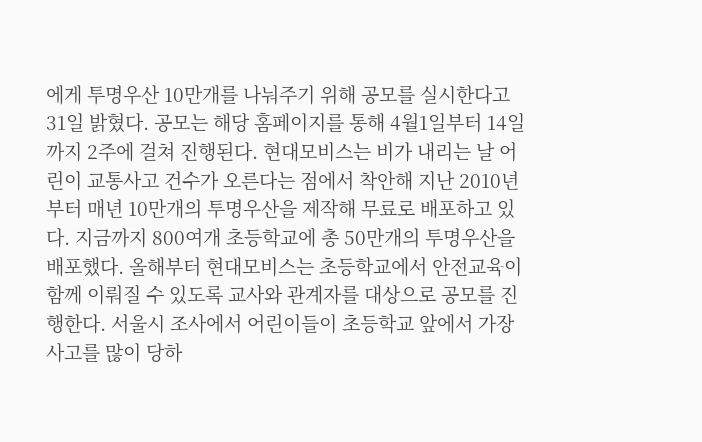에게 투명우산 10만개를 나눠주기 위해 공모를 실시한다고 31일 밝혔다. 공모는 해당 홈페이지를 통해 4월1일부터 14일까지 2주에 걸쳐 진행된다. 현대모비스는 비가 내리는 날 어린이 교통사고 건수가 오른다는 점에서 착안해 지난 2010년부터 매년 10만개의 투명우산을 제작해 무료로 배포하고 있다. 지금까지 800여개 초등학교에 총 50만개의 투명우산을 배포했다. 올해부터 현대모비스는 초등학교에서 안전교육이 함께 이뤄질 수 있도록 교사와 관계자를 대상으로 공모를 진행한다. 서울시 조사에서 어린이들이 초등학교 앞에서 가장 사고를 많이 당하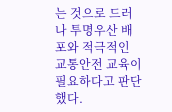는 것으로 드러나 투명우산 배포와 적극적인 교통안전 교육이 필요하다고 판단했다.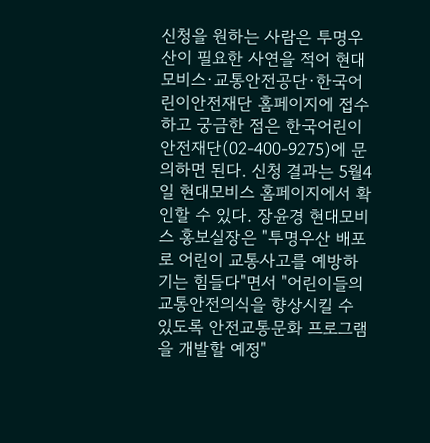신청을 원하는 사람은 투명우산이 필요한 사연을 적어 현대모비스·교통안전공단·한국어린이안전재단 홈페이지에 접수하고 궁금한 점은 한국어린이안전재단(02-400-9275)에 문의하면 된다. 신청 결과는 5월4일 현대모비스 홈페이지에서 확인할 수 있다. 장윤경 현대모비스 홍보실장은 "투명우산 배포로 어린이 교통사고를 예방하기는 힘들다"면서 "어린이들의 교통안전의식을 향상시킬 수 있도록 안전교통문화 프로그램을 개발할 예정"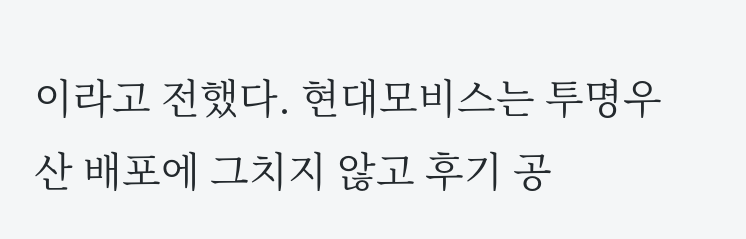이라고 전했다. 현대모비스는 투명우산 배포에 그치지 않고 후기 공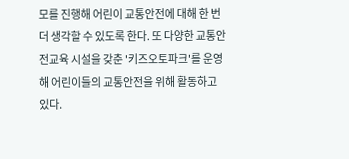모를 진행해 어린이 교통안전에 대해 한 번 더 생각할 수 있도록 한다. 또 다양한 교통안전교육 시설을 갖춘 '키즈오토파크'를 운영해 어린이들의 교통안전을 위해 활동하고 있다.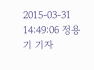2015-03-31 14:49:06 정용기 기자